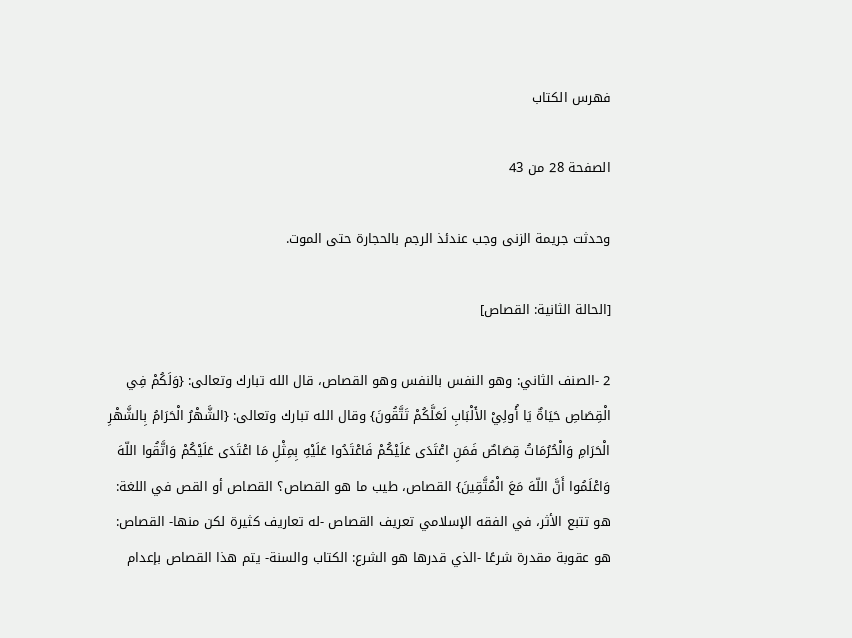فهرس الكتاب

الصفحة 28 من 43

وحدثت جريمة الزنى وجب عندئذ الرجم بالحجارة حتى الموت.

[الحالة الثانية: القصاص]

2 -الصنف الثاني: وهو النفس بالنفس وهو القصاص، قال الله تبارك وتعالى: {وَلَكُمْ فِي الْقِصَاصِ حَيَاةٌ يَا أُولِيْ الأَلْبَابِ لَعَلَّكُمْ تَتَّقُونَ} وقال الله تبارك وتعالى: {الشَّهْرُ الْحَرَامُ بِالشَّهْرِ الْحَرَامِ وَالْحُرُمَاتُ قِصَاصٌ فَمَنِ اعْتَدَى عَلَيْكُمْ فَاعْتَدُوا عَلَيْهِ بِمِثْلِ مَا اعْتَدَى عَلَيْكُمْ وَاتَّقُوا اللّهَ وَاعْلَمُوا أَنَّ اللّهَ مَعَ الْمُتَّقِينَ} القصاص، طيب ما هو القصاص؟ القصاص أو القص في اللغة: هو تتبع الأثر، في الفقه الإسلامي تعريف القصاص -له تعاريف كثيرة لكن منها- القصاص: هو عقوبة مقدرة شرعًا -الذي قدرها هو الشرع: الكتاب والسنة- يتم هذا القصاص بإعدام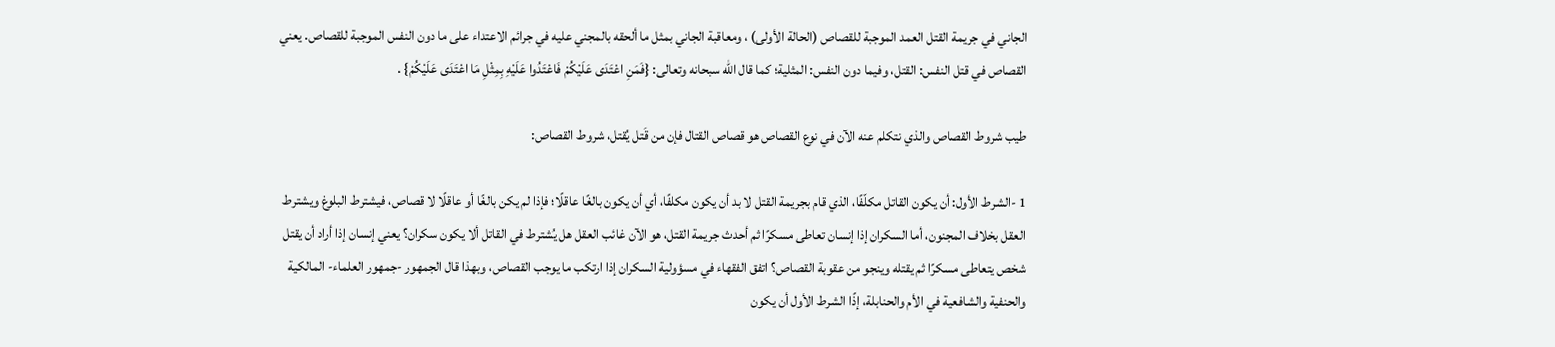الجاني في جريمة القتل العمد الموجبة للقصاص (الحالة الأولى) ، ومعاقبة الجاني بمثل ما ألحقه بالمجني عليه في جرائم الاعتداء على ما دون النفس الموجبة للقصاص. يعني القصاص في قتل النفس: القتل، وفيما دون النفس: المثلية؛ كما قال الله سبحانه وتعالى: {فَمَنِ اعْتَدَى عَلَيْكُمْ فَاعْتَدُوا عَلَيْهِ بِمِثْلِ مَا اعْتَدَى عَلَيْكُمْ} .

طيب شروط القصاص والذي نتكلم عنه الآن في نوع القصاص هو قصاص القتال فإن من قَتل يُقتل، شروط القصاص:

1 -الشرط الأول: أن يكون القاتل مكلّفًا، الذي قام بجريمة القتل لا بد أن يكون مكلفًا، أي أن يكون بالغًا عاقلًا؛ فإذا لم يكن بالغًا أو عاقلًا لا قصاص، فيشترط البلوغ ويشترط العقل بخلاف المجنون، أما السكران إذا إنسان تعاطى مسكرًا ثم أحدث جريمة القتل، هو الآن غائب العقل هل يُشترط في القاتل ألا يكون سكران؟ يعني إنسان إذا أراد أن يقتل شخص يتعاطى مسكرًا ثم يقتله وينجو من عقوبة القصاص؟ اتفق الفقهاء في مسؤولية السكران إذا ارتكب ما يوجب القصاص، وبهذا قال الجمهور -جمهور العلماء- المالكية والحنفية والشافعية في الأم والحنابلة، إذًا الشرط الأول أن يكون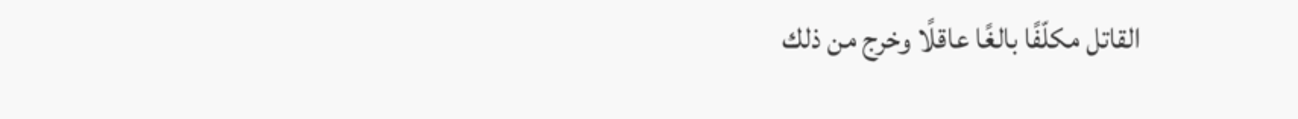القاتل مكلّفًا بالغًا عاقلًا وخرج من ذلك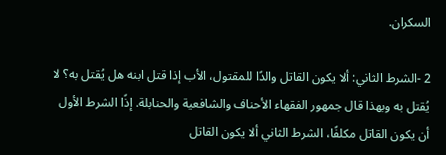السكران.

2 -الشرط الثاني: ألا يكون القاتل والدًا للمقتول، الأب إذا قتل ابنه هل يُقتل به؟ لا يُقتل به وبهذا قال جمهور الفقهاء الأحناف والشافعية والحنابلة. إذًا الشرط الأول أن يكون القاتل مكلفًا، الشرط الثاني ألا يكون القاتل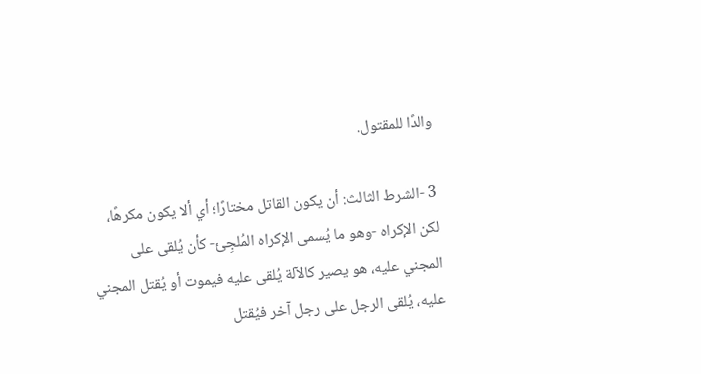والدًا للمقتول.

3 -الشرط الثالث: أن يكون القاتل مختارًا؛ أي ألا يكون مكرهًا، لكن الإكراه -وهو ما يُسمى الإكراه المُلجِئ- كأن يُلقى على المجني عليه، هو يصير كالآلة يُلقى عليه فيموت أو يُقتل المجني عليه، يُلقى الرجل على رجل آخر فيُقتل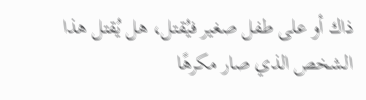ذاك أو على طفل صغير فيُقتل، هل يُقتل هذا الشخص الذي صار مكرهًا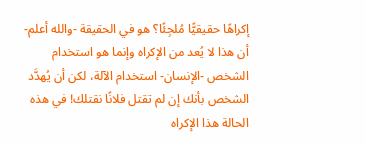إكراهًا حقيقيًّا مُلجِئًا؟ هو في الحقيقة -والله أعلم- أن هذا لا يُعد من الإكراه وإنما هو استخدام الشخص -الإنسان- استخدام الآلة، لكن أن يُهدَّد الشخص بأنك إن لم تقتل فلانًا نقتلك! في هذه الحالة هذا الإكراه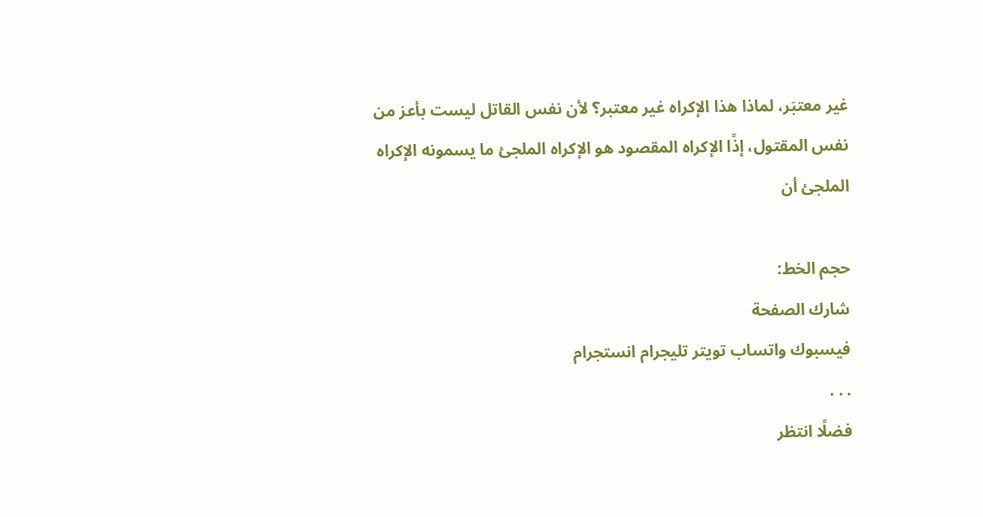غير معتبَر، لماذا هذا الإكراه غير معتبر؟ لأن نفس القاتل ليست بأعز من نفس المقتول، إذًا الإكراه المقصود هو الإكراه الملجئ ما يسمونه الإكراه الملجئ أن

حجم الخط:
شارك الصفحة
فيسبوك واتساب تويتر تليجرام انستجرام
. . .
فضلًا انتظر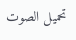تحميل الصوت